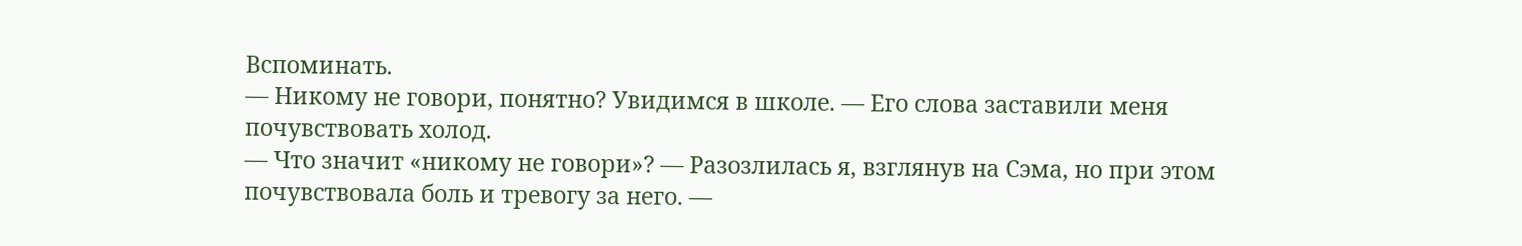Вспоминать.
— Никому не говори, понятно? Увидимся в школе. — Его слова заставили меня почувствовать холод.
— Что значит «никому не говори»? — Разозлилась я, взглянув на Сэма, но при этом почувствовала боль и тревогу за него. —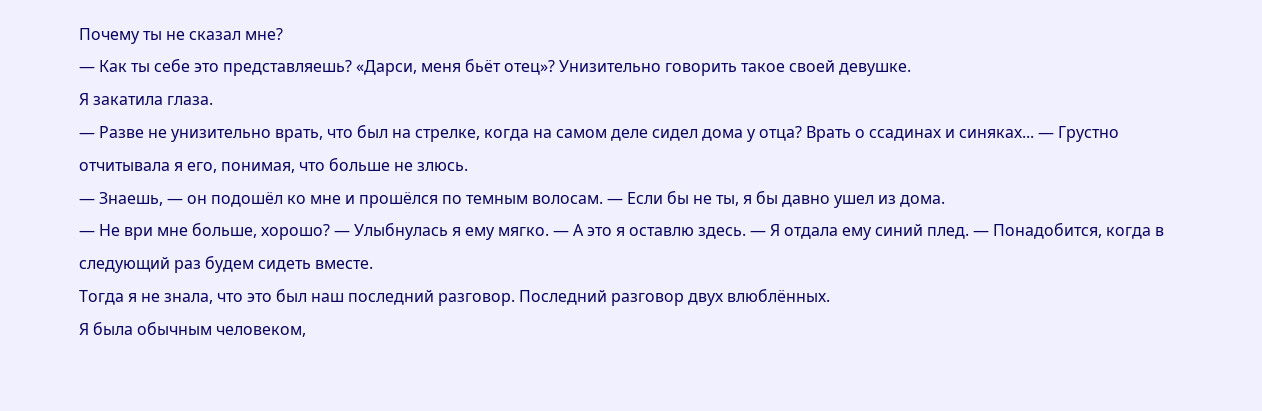Почему ты не сказал мне?
— Как ты себе это представляешь? «Дарси, меня бьёт отец»? Унизительно говорить такое своей девушке.
Я закатила глаза.
— Разве не унизительно врать, что был на стрелке, когда на самом деле сидел дома у отца? Врать о ссадинах и синяках... — Грустно отчитывала я его, понимая, что больше не злюсь.
— Знаешь, — он подошёл ко мне и прошёлся по темным волосам. — Если бы не ты, я бы давно ушел из дома.
— Не ври мне больше, хорошо? — Улыбнулась я ему мягко. — А это я оставлю здесь. — Я отдала ему синий плед. — Понадобится, когда в следующий раз будем сидеть вместе.
Тогда я не знала, что это был наш последний разговор. Последний разговор двух влюблённых.
Я была обычным человеком,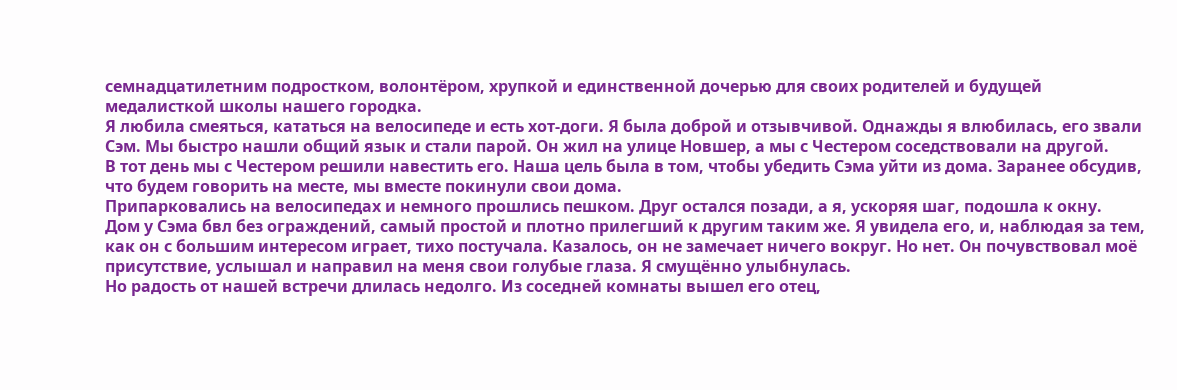семнадцатилетним подростком, волонтёром, хрупкой и единственной дочерью для своих родителей и будущей медалисткой школы нашего городка.
Я любила смеяться, кататься на велосипеде и есть хот-доги. Я была доброй и отзывчивой. Однажды я влюбилась, его звали Сэм. Мы быстро нашли общий язык и стали парой. Он жил на улице Новшер, а мы с Честером соседствовали на другой.
В тот день мы с Честером решили навестить его. Наша цель была в том, чтобы убедить Сэма уйти из дома. Заранее обсудив, что будем говорить на месте, мы вместе покинули свои дома.
Припарковались на велосипедах и немного прошлись пешком. Друг остался позади, а я, ускоряя шаг, подошла к окну.
Дом у Сэма бвл без ограждений, самый простой и плотно прилегший к другим таким же. Я увидела его, и, наблюдая за тем, как он с большим интересом играет, тихо постучала. Казалось, он не замечает ничего вокруг. Но нет. Он почувствовал моё присутствие, услышал и направил на меня свои голубые глаза. Я смущённо улыбнулась.
Но радость от нашей встречи длилась недолго. Из соседней комнаты вышел его отец,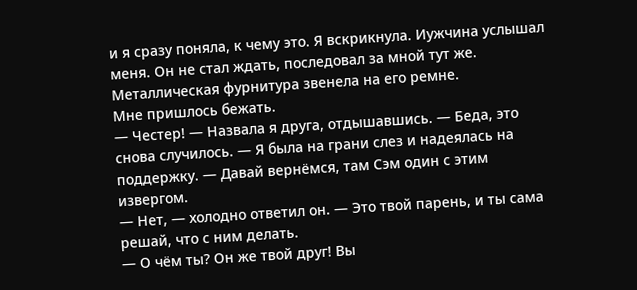и я сразу поняла, к чему это. Я вскрикнула. Иужчина услышал меня. Он не стал ждать, последовал за мной тут же. Металлическая фурнитура звенела на его ремне.
Мне пришлось бежать.
— Честер! — Назвала я друга, отдышавшись. — Беда, это снова случилось. — Я была на грани слез и надеялась на поддержку. — Давай вернёмся, там Сэм один с этим извергом.
— Нет, — холодно ответил он. — Это твой парень, и ты сама решай, что с ним делать.
— О чём ты? Он же твой друг! Вы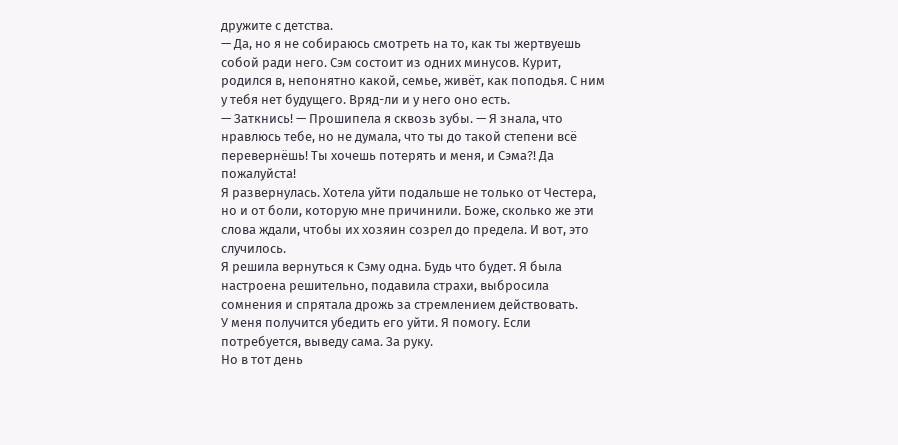дружите с детства.
— Да, но я не собираюсь смотреть на то, как ты жертвуешь собой ради него. Сэм состоит из одних минусов. Курит, родился в, непонятно какой, семье, живёт, как поподья. С ним у тебя нет будущего. Вряд-ли и у него оно есть.
— Заткнись! — Прошипела я сквозь зубы. — Я знала, что нравлюсь тебе, но не думала, что ты до такой степени всё перевернёшь! Ты хочешь потерять и меня, и Сэма?! Да пожалуйста!
Я развернулась. Хотела уйти подальше не только от Честера, но и от боли, которую мне причинили. Боже, сколько же эти слова ждали, чтобы их хозяин созрел до предела. И вот, это случилось.
Я решила вернуться к Сэму одна. Будь что будет. Я была настроена решительно, подавила страхи, выбросила сомнения и спрятала дрожь за стремлением действовать.
У меня получится убедить его уйти. Я помогу. Если потребуется, выведу сама. За руку.
Но в тот день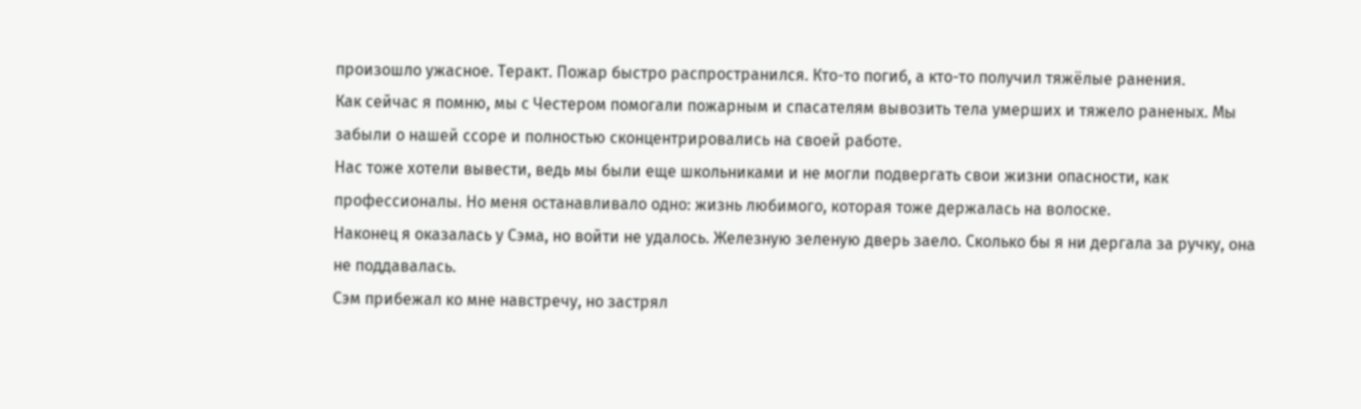произошло ужасное. Теракт. Пожар быстро распространился. Кто-то погиб, а кто-то получил тяжёлые ранения.
Как сейчас я помню, мы с Честером помогали пожарным и спасателям вывозить тела умерших и тяжело раненых. Мы забыли о нашей ссоре и полностью сконцентрировались на своей работе.
Нас тоже хотели вывести, ведь мы были еще школьниками и не могли подвергать свои жизни опасности, как профессионалы. Но меня останавливало одно: жизнь любимого, которая тоже держалась на волоске.
Наконец я оказалась у Сэма, но войти не удалось. Железную зеленую дверь заело. Сколько бы я ни дергала за ручку, она не поддавалась.
Сэм прибежал ко мне навстречу, но застрял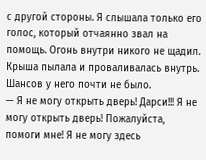с другой стороны. Я слышала только его голос, который отчаянно звал на помощь. Огонь внутри никого не щадил. Крыша пылала и проваливалась внутрь. Шансов у него почти не было.
— Я не могу открыть дверь! Дарси!!! Я не могу открыть дверь! Пожалуйста, помоги мне! Я не могу здесь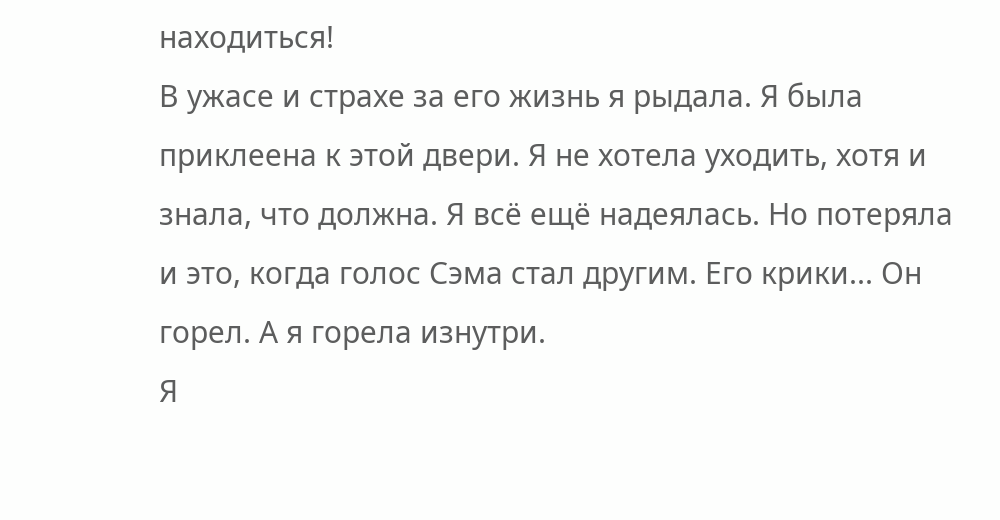находиться!
В ужасе и страхе за его жизнь я рыдала. Я была приклеена к этой двери. Я не хотела уходить, хотя и знала, что должна. Я всё ещё надеялась. Но потеряла и это, когда голос Сэма стал другим. Его крики... Он горел. А я горела изнутри.
Я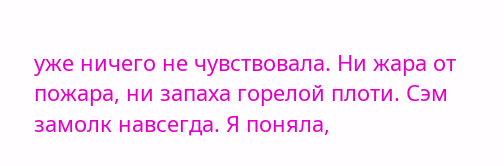уже ничего не чувствовала. Ни жара от пожара, ни запаха горелой плоти. Сэм замолк навсегда. Я поняла,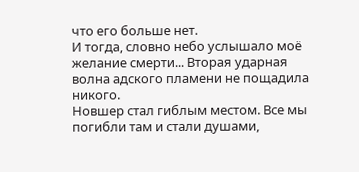что его больше нет.
И тогда, словно небо услышало моё желание смерти... Вторая ударная волна адского пламени не пощадила никого.
Новшер стал гиблым местом. Все мы погибли там и стали душами,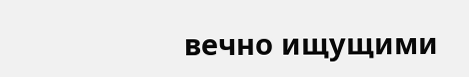вечно ищущими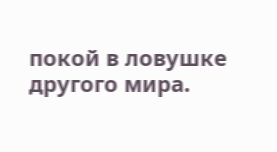покой в ловушке другого мира.